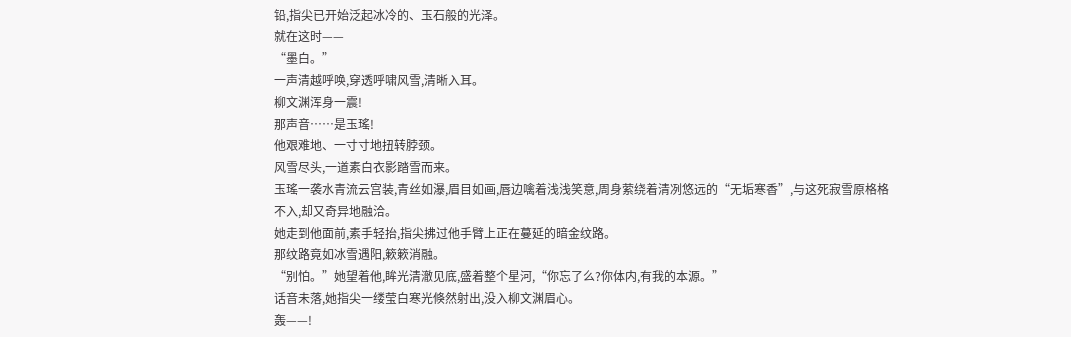铅,指尖已开始泛起冰冷的、玉石般的光泽。
就在这时——
“墨白。”
一声清越呼唤,穿透呼啸风雪,清晰入耳。
柳文渊浑身一震!
那声音……是玉瑤!
他艰难地、一寸寸地扭转脖颈。
风雪尽头,一道素白衣影踏雪而来。
玉瑤一袭水青流云宫装,青丝如瀑,眉目如画,唇边噙着浅浅笑意,周身萦绕着清冽悠远的“无垢寒香”,与这死寂雪原格格不入,却又奇异地融洽。
她走到他面前,素手轻抬,指尖拂过他手臂上正在蔓延的暗金纹路。
那纹路竟如冰雪遇阳,簌簌消融。
“别怕。”她望着他,眸光清澈见底,盛着整个星河,“你忘了么?你体内,有我的本源。”
话音未落,她指尖一缕莹白寒光倏然射出,没入柳文渊眉心。
轰——!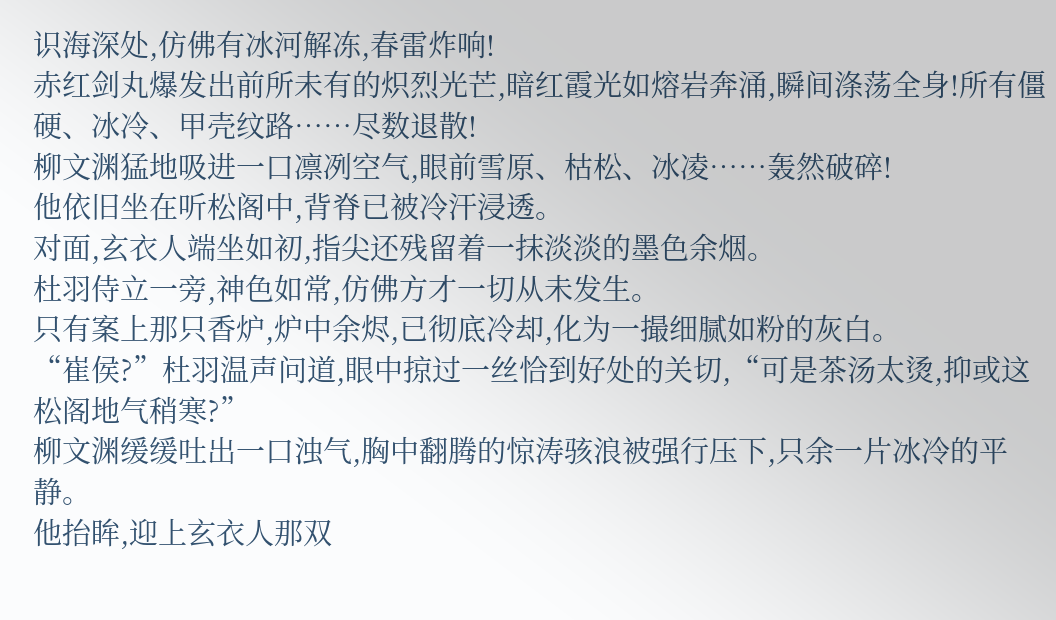识海深处,仿佛有冰河解冻,春雷炸响!
赤红剑丸爆发出前所未有的炽烈光芒,暗红霞光如熔岩奔涌,瞬间涤荡全身!所有僵硬、冰冷、甲壳纹路……尽数退散!
柳文渊猛地吸进一口凛冽空气,眼前雪原、枯松、冰凌……轰然破碎!
他依旧坐在听松阁中,背脊已被冷汗浸透。
对面,玄衣人端坐如初,指尖还残留着一抹淡淡的墨色余烟。
杜羽侍立一旁,神色如常,仿佛方才一切从未发生。
只有案上那只香炉,炉中余烬,已彻底冷却,化为一撮细腻如粉的灰白。
“崔侯?”杜羽温声问道,眼中掠过一丝恰到好处的关切,“可是茶汤太烫,抑或这松阁地气稍寒?”
柳文渊缓缓吐出一口浊气,胸中翻腾的惊涛骇浪被强行压下,只余一片冰冷的平静。
他抬眸,迎上玄衣人那双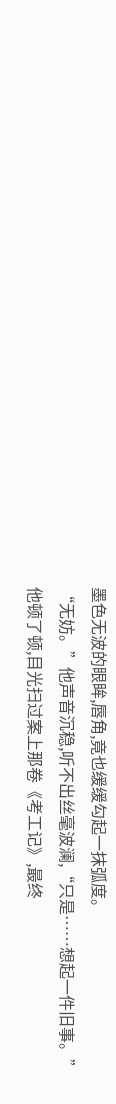墨色无波的眼眸,唇角,竟也缓缓勾起一抹弧度。
“无妨。”他声音沉稳,听不出丝毫波澜,“只是……想起一件旧事。”
他顿了顿,目光扫过案上那卷《考工记》,最终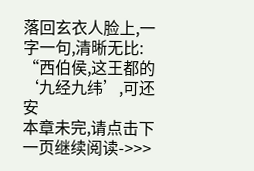落回玄衣人脸上,一字一句,清晰无比:
“西伯侯,这王都的‘九经九纬’,可还安
本章未完,请点击下一页继续阅读->>>